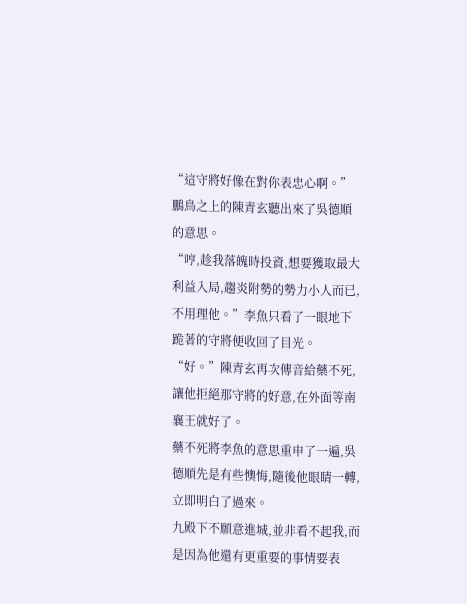“這守將好像在對你表忠心啊。”鵬鳥之上的陳青玄聽出來了吳德順的意思。
“哼,趁我落魄時投資,想要獲取最大利益入局,趨炎附勢的勢力小人而已,不用理他。”李魚只看了一眼地下跪著的守將便收回了目光。
“好。”陳青玄再次傳音給藥不死,讓他拒絕那守將的好意,在外面等南襄王就好了。
藥不死將李魚的意思重申了一遍,吳德順先是有些懊悔,隨後他眼睛一轉,立即明白了過來。
九殿下不願意進城,並非看不起我,而是因為他還有更重要的事情要表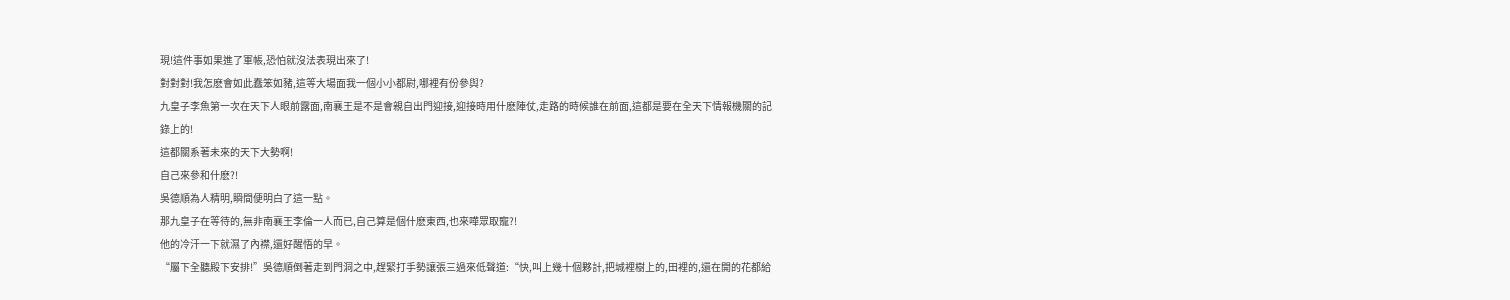現!這件事如果進了軍帳,恐怕就沒法表現出來了!
對對對!我怎麽會如此蠢笨如豬,這等大場面我一個小小都尉,哪裡有份參與?
九皇子李魚第一次在天下人眼前露面,南襄王是不是會親自出門迎接,迎接時用什麽陣仗,走路的時候誰在前面,這都是要在全天下情報機關的記錄上的!
這都關系著未來的天下大勢啊!
自己來參和什麽?!
吳德順為人精明,瞬間便明白了這一點。
那九皇子在等待的,無非南襄王李倫一人而已,自己算是個什麽東西,也來嘩眾取寵?!
他的冷汗一下就濕了內襟,還好醒悟的早。
“屬下全聽殿下安排!”吳德順倒著走到門洞之中,趕緊打手勢讓張三過來低聲道:“快,叫上幾十個夥計,把城裡樹上的,田裡的,還在開的花都給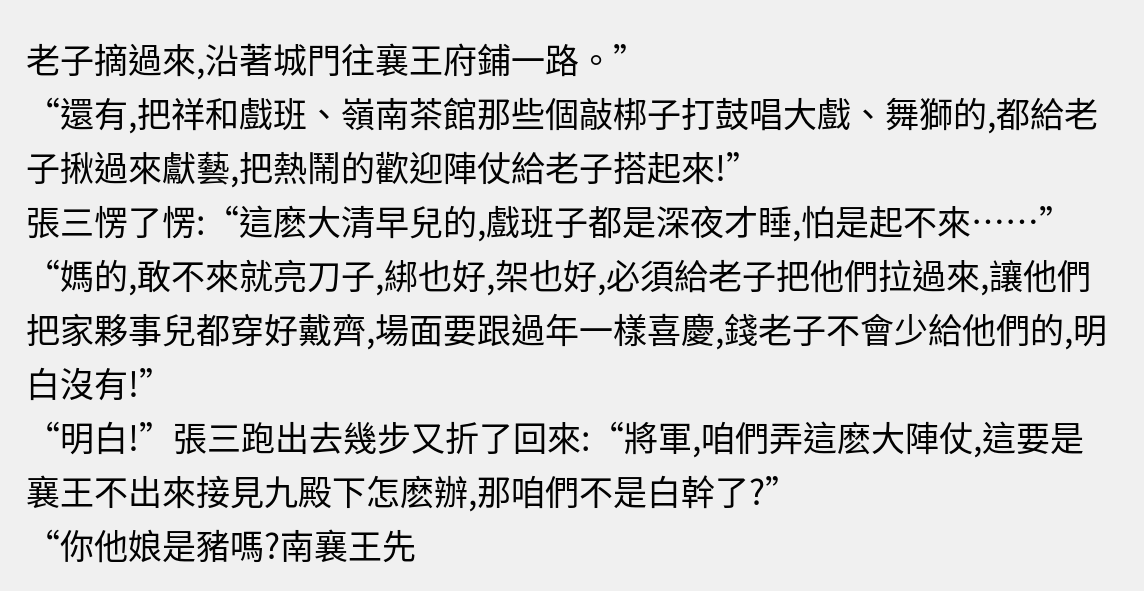老子摘過來,沿著城門往襄王府鋪一路。”
“還有,把祥和戲班、嶺南茶館那些個敲梆子打鼓唱大戲、舞獅的,都給老子揪過來獻藝,把熱鬧的歡迎陣仗給老子搭起來!”
張三愣了愣:“這麽大清早兒的,戲班子都是深夜才睡,怕是起不來……”
“媽的,敢不來就亮刀子,綁也好,架也好,必須給老子把他們拉過來,讓他們把家夥事兒都穿好戴齊,場面要跟過年一樣喜慶,錢老子不會少給他們的,明白沒有!”
“明白!”張三跑出去幾步又折了回來:“將軍,咱們弄這麽大陣仗,這要是襄王不出來接見九殿下怎麽辦,那咱們不是白幹了?”
“你他娘是豬嗎?南襄王先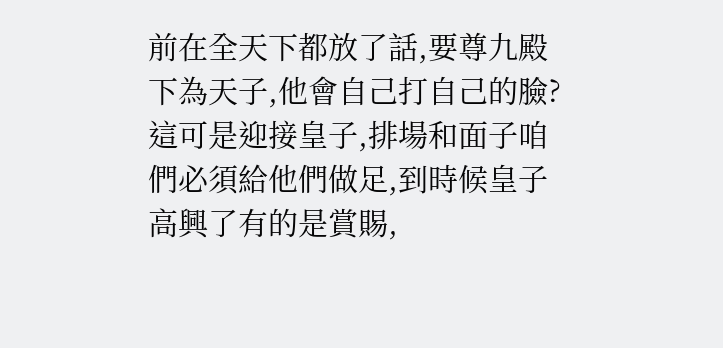前在全天下都放了話,要尊九殿下為天子,他會自己打自己的臉?這可是迎接皇子,排場和面子咱們必須給他們做足,到時候皇子高興了有的是賞賜,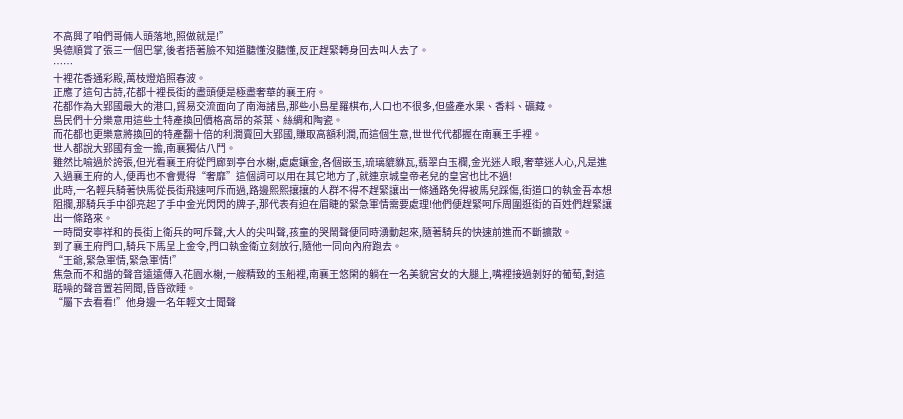不高興了咱們哥倆人頭落地,照做就是!”
吳德順賞了張三一個巴掌,後者捂著臉不知道聽懂沒聽懂,反正趕緊轉身回去叫人去了。
……
十裡花香通彩殿,萬枝燈焰照春波。
正應了這句古詩,花都十裡長街的盡頭便是極盡奢華的襄王府。
花都作為大郢國最大的港口,貿易交流面向了南海諸島,那些小島星羅棋布,人口也不很多,但盛產水果、香料、礦藏。
島民們十分樂意用這些土特產換回價格高昂的茶葉、絲綢和陶瓷。
而花都也更樂意將換回的特產翻十倍的利潤賣回大郢國,賺取高額利潤,而這個生意,世世代代都握在南襄王手裡。
世人都說大郢國有金一擔,南襄獨佔八鬥。
雖然比喻過於誇張,但光看襄王府從門廊到亭台水榭,處處鑲金,各個嵌玉,琉璃貔貅瓦,翡翠白玉欄,金光迷人眼,奢華迷人心,凡是進入過襄王府的人,便再也不會覺得“奢靡”這個詞可以用在其它地方了,就連京城皇帝老兒的皇宮也比不過!
此時,一名輕兵騎著快馬從長街飛速呵斥而過,路邊熙熙攘攘的人群不得不趕緊讓出一條通路免得被馬兒踩傷,街道口的執金吾本想阻攔,那騎兵手中卻亮起了手中金光閃閃的牌子,那代表有迫在眉睫的緊急軍情需要處理!他們便趕緊呵斥周圍逛街的百姓們趕緊讓出一條路來。
一時間安寧祥和的長街上衛兵的呵斥聲,大人的尖叫聲,孩童的哭鬧聲便同時湧動起來,隨著騎兵的快速前進而不斷擴散。
到了襄王府門口,騎兵下馬呈上金令,門口執金衛立刻放行,隨他一同向內府跑去。
“王爺,緊急軍情,緊急軍情!”
焦急而不和諧的聲音遠遠傳入花園水榭,一艘精致的玉船裡,南襄王悠閑的躺在一名美貌宮女的大腿上,嘴裡接過剝好的葡萄,對這聒噪的聲音置若罔聞,昏昏欲睡。
“屬下去看看!”他身邊一名年輕文士聞聲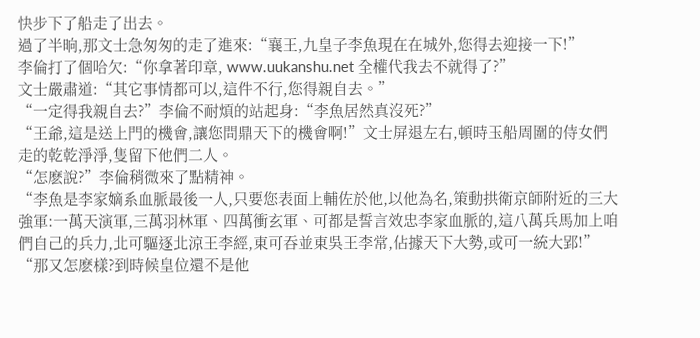快步下了船走了出去。
過了半晌,那文士急匆匆的走了進來:“襄王,九皇子李魚現在在城外,您得去迎接一下!”
李倫打了個哈欠:“你拿著印章, www.uukanshu.net 全權代我去不就得了?”
文士嚴肅道:“其它事情都可以,這件不行,您得親自去。”
“一定得我親自去?”李倫不耐煩的站起身:“李魚居然真沒死?”
“王爺,這是送上門的機會,讓您問鼎天下的機會啊!”文士屏退左右,頓時玉船周圍的侍女們走的乾乾淨淨,隻留下他們二人。
“怎麽說?”李倫稍微來了點精神。
“李魚是李家嫡系血脈最後一人,只要您表面上輔佐於他,以他為名,策動拱衛京師附近的三大強軍:一萬天演軍,三萬羽林軍、四萬衝玄軍、可都是誓言效忠李家血脈的,這八萬兵馬加上咱們自己的兵力,北可驅逐北涼王李經,東可吞並東吳王李常,佔據天下大勢,或可一統大郢!”
“那又怎麽樣?到時候皇位還不是他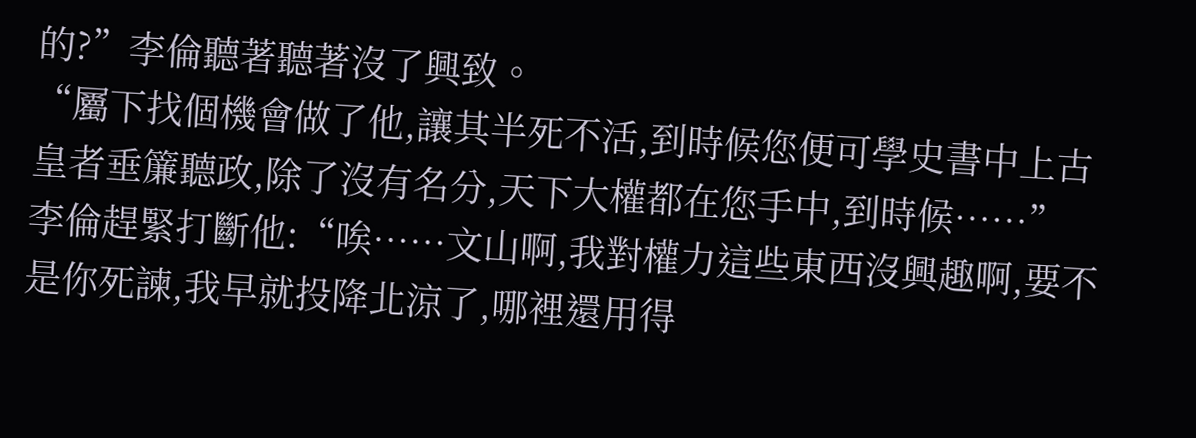的?”李倫聽著聽著沒了興致。
“屬下找個機會做了他,讓其半死不活,到時候您便可學史書中上古皇者垂簾聽政,除了沒有名分,天下大權都在您手中,到時候……”
李倫趕緊打斷他:“唉……文山啊,我對權力這些東西沒興趣啊,要不是你死諫,我早就投降北涼了,哪裡還用得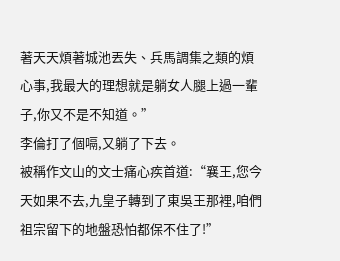著天天煩著城池丟失、兵馬調集之類的煩心事,我最大的理想就是躺女人腿上過一輩子,你又不是不知道。”
李倫打了個嗝,又躺了下去。
被稱作文山的文士痛心疾首道:“襄王,您今天如果不去,九皇子轉到了東吳王那裡,咱們祖宗留下的地盤恐怕都保不住了!”